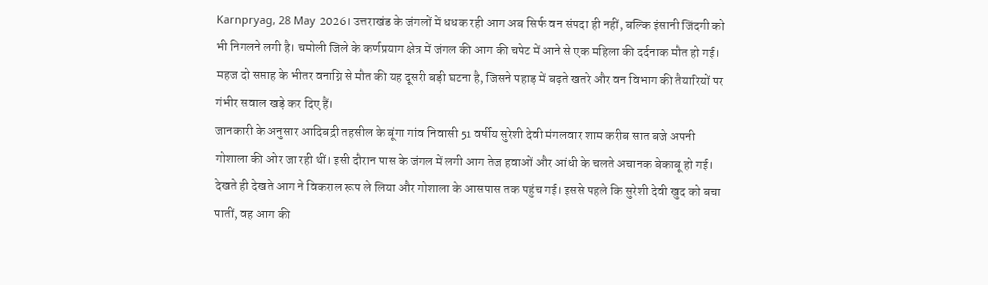Karnpryag, 28 May 2026। उत्तराखंड के जंगलों में धधक रही आग अब सिर्फ वन संपदा ही नहीं, बल्कि इंसानी जिंदगी को भी निगलने लगी है। चमोली जिले के कर्णप्रयाग क्षेत्र में जंगल की आग की चपेट में आने से एक महिला की दर्दनाक मौत हो गई। महज दो सप्ताह के भीतर वनाग्नि से मौत की यह दूसरी बड़ी घटना है, जिसने पहाड़ में बढ़ते खतरे और वन विभाग की तैयारियों पर गंभीर सवाल खड़े कर दिए हैं।
जानकारी के अनुसार आदिबद्री तहसील के बूंगा गांव निवासी 51 वर्षीय सुरेशी देवी मंगलवार शाम करीब सात बजे अपनी गोशाला की ओर जा रही थीं। इसी दौरान पास के जंगल में लगी आग तेज हवाओं और आंधी के चलते अचानक बेकाबू हो गई। देखते ही देखते आग ने विकराल रूप ले लिया और गोशाला के आसपास तक पहुंच गई। इससे पहले कि सुरेशी देवी खुद को बचा पातीं, वह आग की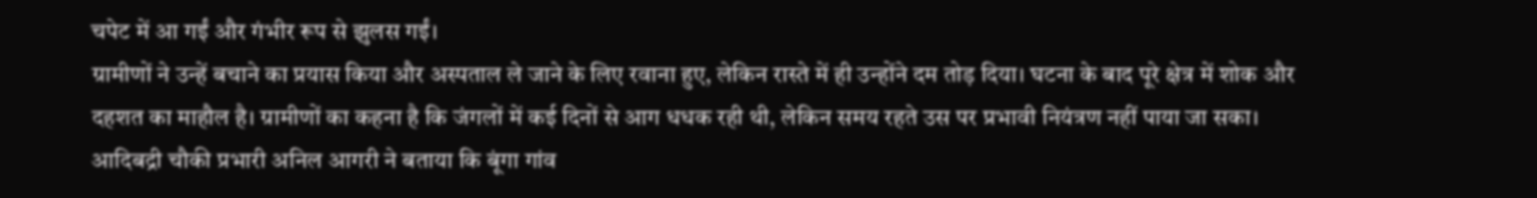चपेट में आ गईं और गंभीर रूप से झुलस गईं।
ग्रामीणों ने उन्हें बचाने का प्रयास किया और अस्पताल ले जाने के लिए रवाना हुए, लेकिन रास्ते में ही उन्होंने दम तोड़ दिया। घटना के बाद पूरे क्षेत्र में शोक और दहशत का माहौल है। ग्रामीणों का कहना है कि जंगलों में कई दिनों से आग धधक रही थी, लेकिन समय रहते उस पर प्रभावी नियंत्रण नहीं पाया जा सका।
आदिबद्री चौकी प्रभारी अनिल आगरी ने बताया कि बूंगा गांव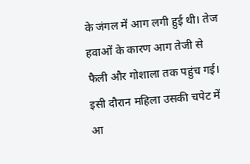के जंगल में आग लगी हुई थी। तेज हवाओं के कारण आग तेजी से फैली और गोशाला तक पहुंच गई। इसी दौरान महिला उसकी चपेट में आ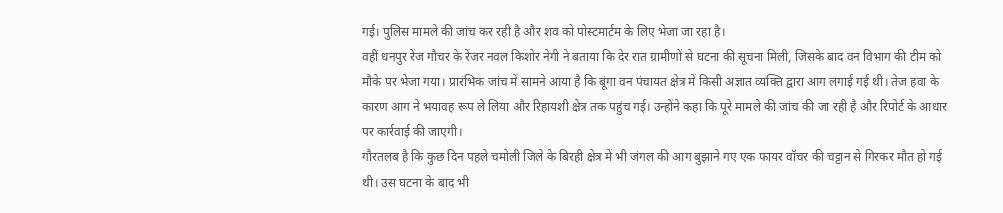गई। पुलिस मामले की जांच कर रही है और शव को पोस्टमार्टम के लिए भेजा जा रहा है।
वहीं धनपुर रेंज गौचर के रेंजर नवल किशोर नेगी ने बताया कि देर रात ग्रामीणों से घटना की सूचना मिली, जिसके बाद वन विभाग की टीम को मौके पर भेजा गया। प्रारंभिक जांच में सामने आया है कि बूंगा वन पंचायत क्षेत्र में किसी अज्ञात व्यक्ति द्वारा आग लगाई गई थी। तेज हवा के कारण आग ने भयावह रूप ले लिया और रिहायशी क्षेत्र तक पहुंच गई। उन्होंने कहा कि पूरे मामले की जांच की जा रही है और रिपोर्ट के आधार पर कार्रवाई की जाएगी।
गौरतलब है कि कुछ दिन पहले चमोली जिले के बिरही क्षेत्र में भी जंगल की आग बुझाने गए एक फायर वॉचर की चट्टान से गिरकर मौत हो गई थी। उस घटना के बाद भी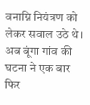वनाग्नि नियंत्रण को लेकर सवाल उठे थे। अब बूंगा गांव की घटना ने एक बार फिर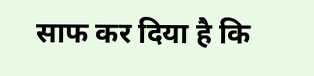साफ कर दिया है कि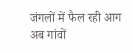जंगलों में फैल रही आग अब गांवों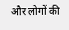और लोगों की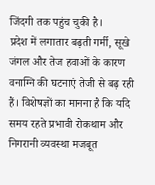जिंदगी तक पहुंच चुकी है।
प्रदेश में लगातार बढ़ती गर्मी, सूखे जंगल और तेज हवाओं के कारण वनाग्नि की घटनाएं तेजी से बढ़ रही हैं। विशेषज्ञों का मानना है कि यदि समय रहते प्रभावी रोकथाम और निगरानी व्यवस्था मजबूत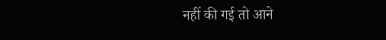नहीं की गई तो आने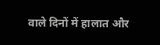वाले दिनों में हालात और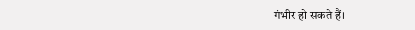गंभीर हो सकते हैं।